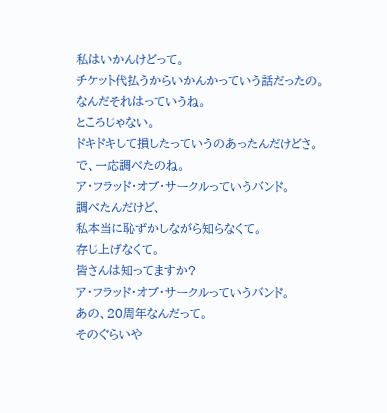私はいかんけどって。
チケット代払うからいかんかっていう話だったの。
なんだそれはっていうね。
ところじゃない。
ドキドキして損したっていうのあったんだけどさ。
で、一応調べたのね。
ア・フラッド・オブ・サークルっていうバンド。
調べたんだけど、
私本当に恥ずかしながら知らなくて。
存じ上げなくて。
皆さんは知ってますか?
ア・フラッド・オブ・サークルっていうバンド。
あの、20周年なんだって。
そのぐらいや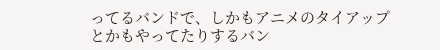ってるバンドで、しかもアニメのタイアップとかもやってたりするバン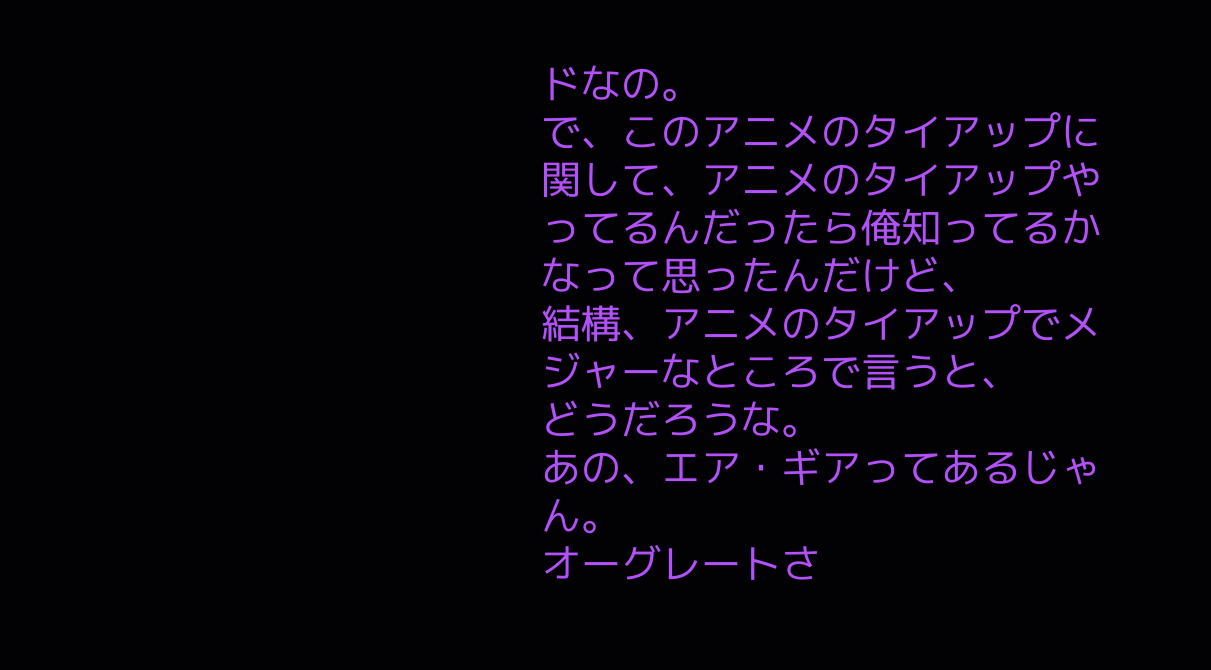ドなの。
で、このアニメのタイアップに関して、アニメのタイアップやってるんだったら俺知ってるかなって思ったんだけど、
結構、アニメのタイアップでメジャーなところで言うと、
どうだろうな。
あの、エア・ギアってあるじゃん。
オーグレートさ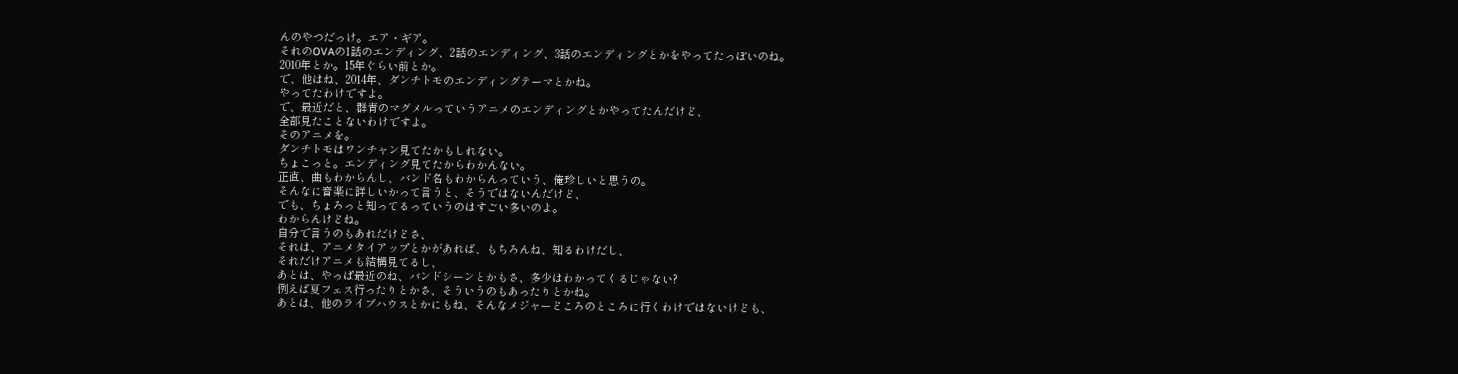んのやつだっけ。エア・ギア。
それのOVAの1話のエンディング、2話のエンディング、3話のエンディングとかをやってたっぽいのね。
2010年とか。15年ぐらい前とか。
で、他はね、2014年、ダンチトモのエンディングテーマとかね。
やってたわけですよ。
で、最近だと、群青のマグメルっていうアニメのエンディングとかやってたんだけど、
全部見たことないわけですよ。
そのアニメを。
ダンチトモはワンチャン見てたかもしれない。
ちょこっと。エンディング見てたからわかんない。
正直、曲もわからんし、バンド名もわからんっていう、俺珍しいと思うの。
そんなに音楽に詳しいかって言うと、そうではないんだけど、
でも、ちょろっと知ってるっていうのはすごい多いのよ。
わからんけどね。
自分で言うのもあれだけどさ、
それは、アニメタイアップとかがあれば、もちろんね、知るわけだし、
それだけアニメも結構見てるし、
あとは、やっぱ最近のね、バンドシーンとかもさ、多少はわかってくるじゃない?
例えば夏フェス行ったりとかさ、そういうのもあったりとかね。
あとは、他のライブハウスとかにもね、そんなメジャーどころのところに行くわけではないけども、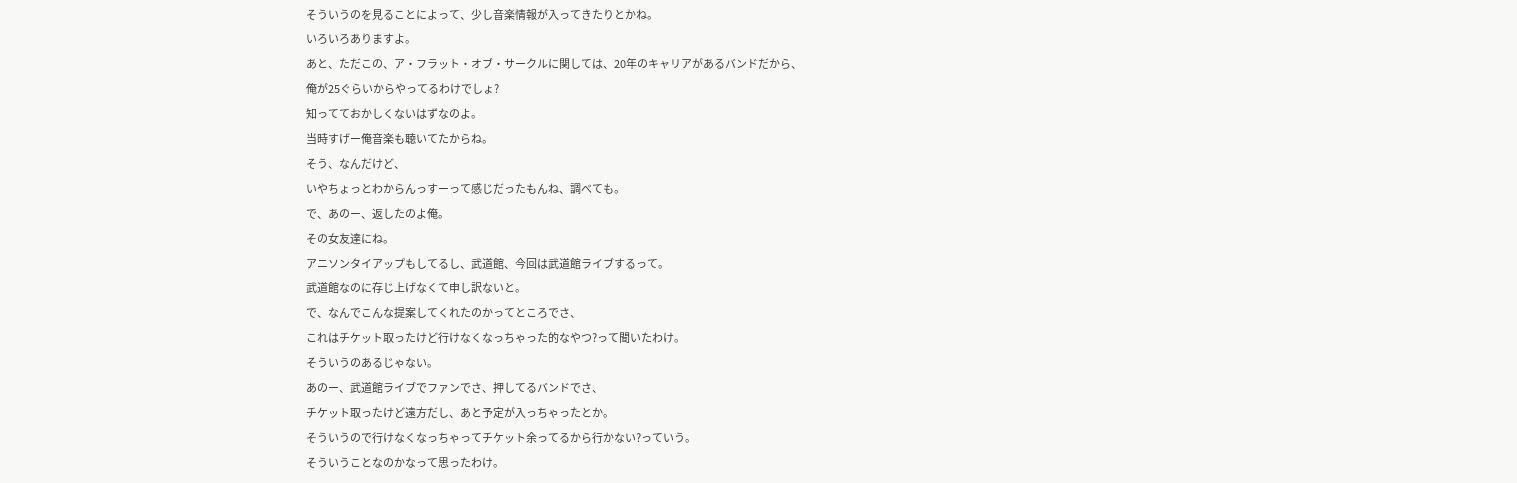そういうのを見ることによって、少し音楽情報が入ってきたりとかね。
いろいろありますよ。
あと、ただこの、ア・フラット・オブ・サークルに関しては、20年のキャリアがあるバンドだから、
俺が25ぐらいからやってるわけでしょ?
知ってておかしくないはずなのよ。
当時すげー俺音楽も聴いてたからね。
そう、なんだけど、
いやちょっとわからんっすーって感じだったもんね、調べても。
で、あのー、返したのよ俺。
その女友達にね。
アニソンタイアップもしてるし、武道館、今回は武道館ライブするって。
武道館なのに存じ上げなくて申し訳ないと。
で、なんでこんな提案してくれたのかってところでさ、
これはチケット取ったけど行けなくなっちゃった的なやつ?って聞いたわけ。
そういうのあるじゃない。
あのー、武道館ライブでファンでさ、押してるバンドでさ、
チケット取ったけど遠方だし、あと予定が入っちゃったとか。
そういうので行けなくなっちゃってチケット余ってるから行かない?っていう。
そういうことなのかなって思ったわけ。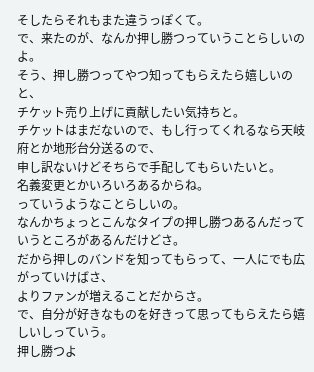そしたらそれもまた違うっぽくて。
で、来たのが、なんか押し勝つっていうことらしいのよ。
そう、押し勝つってやつ知ってもらえたら嬉しいのと、
チケット売り上げに貢献したい気持ちと。
チケットはまだないので、もし行ってくれるなら天岐府とか地形台分送るので、
申し訳ないけどそちらで手配してもらいたいと。
名義変更とかいろいろあるからね。
っていうようなことらしいの。
なんかちょっとこんなタイプの押し勝つあるんだっていうところがあるんだけどさ。
だから押しのバンドを知ってもらって、一人にでも広がっていけばさ、
よりファンが増えることだからさ。
で、自分が好きなものを好きって思ってもらえたら嬉しいしっていう。
押し勝つよ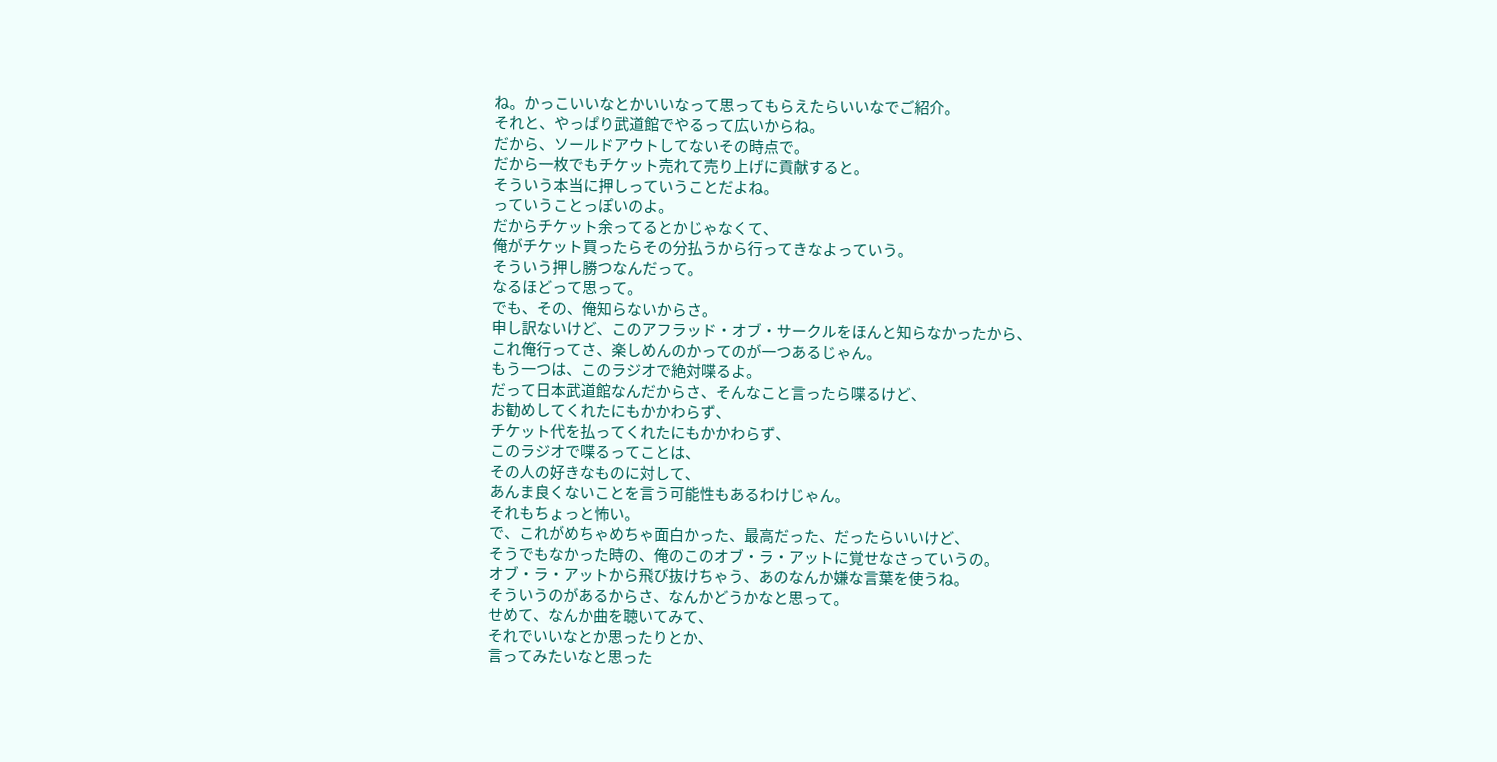ね。かっこいいなとかいいなって思ってもらえたらいいなでご紹介。
それと、やっぱり武道館でやるって広いからね。
だから、ソールドアウトしてないその時点で。
だから一枚でもチケット売れて売り上げに貢献すると。
そういう本当に押しっていうことだよね。
っていうことっぽいのよ。
だからチケット余ってるとかじゃなくて、
俺がチケット買ったらその分払うから行ってきなよっていう。
そういう押し勝つなんだって。
なるほどって思って。
でも、その、俺知らないからさ。
申し訳ないけど、このアフラッド・オブ・サークルをほんと知らなかったから、
これ俺行ってさ、楽しめんのかってのが一つあるじゃん。
もう一つは、このラジオで絶対喋るよ。
だって日本武道館なんだからさ、そんなこと言ったら喋るけど、
お勧めしてくれたにもかかわらず、
チケット代を払ってくれたにもかかわらず、
このラジオで喋るってことは、
その人の好きなものに対して、
あんま良くないことを言う可能性もあるわけじゃん。
それもちょっと怖い。
で、これがめちゃめちゃ面白かった、最高だった、だったらいいけど、
そうでもなかった時の、俺のこのオブ・ラ・アットに覚せなさっていうの。
オブ・ラ・アットから飛び抜けちゃう、あのなんか嫌な言葉を使うね。
そういうのがあるからさ、なんかどうかなと思って。
せめて、なんか曲を聴いてみて、
それでいいなとか思ったりとか、
言ってみたいなと思った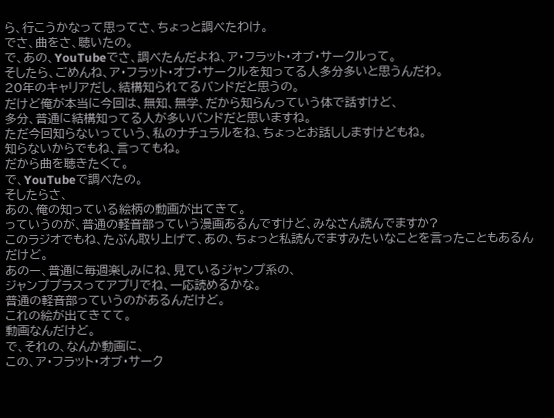ら、行こうかなって思ってさ、ちょっと調べたわけ。
でさ、曲をさ、聴いたの。
で、あの、YouTubeでさ、調べたんだよね、ア・フラット・オブ・サークルって。
そしたら、ごめんね、ア・フラット・オブ・サークルを知ってる人多分多いと思うんだわ。
20年のキャリアだし、結構知られてるバンドだと思うの。
だけど俺が本当に今回は、無知、無学、だから知らんっていう体で話すけど、
多分、普通に結構知ってる人が多いバンドだと思いますね。
ただ今回知らないっていう、私のナチュラルをね、ちょっとお話ししますけどもね。
知らないからでもね、言ってもね。
だから曲を聴きたくて。
で、YouTubeで調べたの。
そしたらさ、
あの、俺の知っている絵柄の動画が出てきて。
っていうのが、普通の軽音部っていう漫画あるんですけど、みなさん読んでますか?
このラジオでもね、たぶん取り上げて、あの、ちょっと私読んでますみたいなことを言ったこともあるんだけど。
あのー、普通に毎週楽しみにね、見ているジャンプ系の、
ジャンププラスってアプリでね、一応読めるかな。
普通の軽音部っていうのがあるんだけど。
これの絵が出てきてて。
動画なんだけど。
で、それの、なんか動画に、
この、ア・フラット・オブ・サーク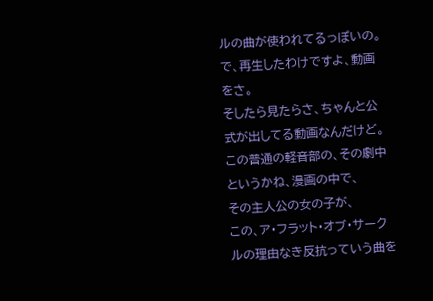ルの曲が使われてるっぽいの。
で、再生したわけですよ、動画をさ。
そしたら見たらさ、ちゃんと公式が出してる動画なんだけど。
この普通の軽音部の、その劇中というかね、漫画の中で、
その主人公の女の子が、
この、ア・フラット・オブ・サークルの理由なき反抗っていう曲を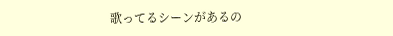歌ってるシーンがあるの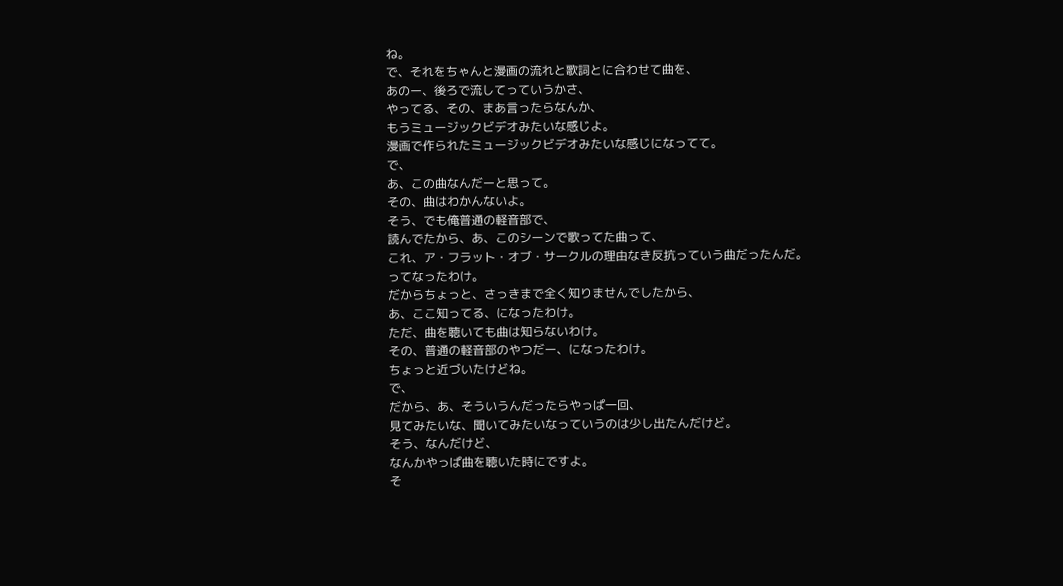ね。
で、それをちゃんと漫画の流れと歌詞とに合わせて曲を、
あのー、後ろで流してっていうかさ、
やってる、その、まあ言ったらなんか、
もうミュージックビデオみたいな感じよ。
漫画で作られたミュージックビデオみたいな感じになってて。
で、
あ、この曲なんだーと思って。
その、曲はわかんないよ。
そう、でも俺普通の軽音部で、
読んでたから、あ、このシーンで歌ってた曲って、
これ、ア・フラット・オブ・サークルの理由なき反抗っていう曲だったんだ。
ってなったわけ。
だからちょっと、さっきまで全く知りませんでしたから、
あ、ここ知ってる、になったわけ。
ただ、曲を聴いても曲は知らないわけ。
その、普通の軽音部のやつだー、になったわけ。
ちょっと近づいたけどね。
で、
だから、あ、そういうんだったらやっぱ一回、
見てみたいな、聞いてみたいなっていうのは少し出たんだけど。
そう、なんだけど、
なんかやっぱ曲を聴いた時にですよ。
そ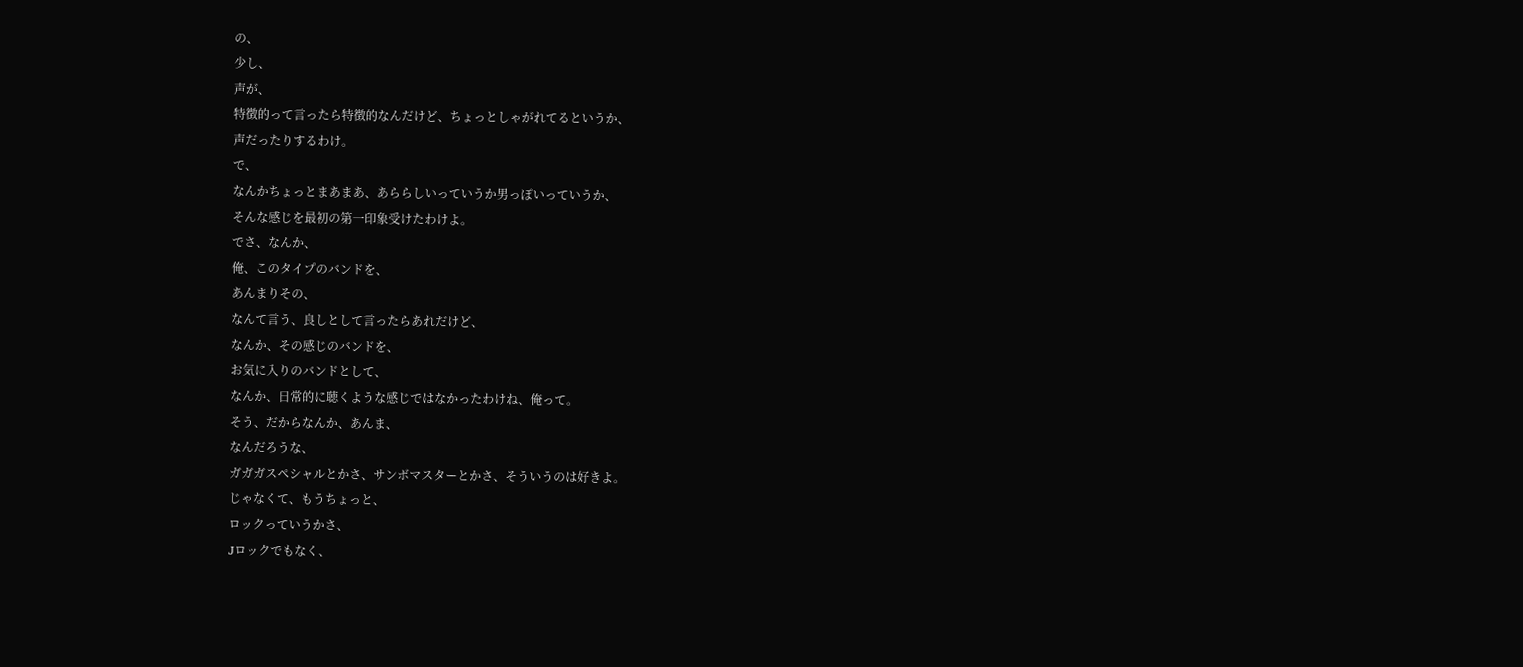の、
少し、
声が、
特徴的って言ったら特徴的なんだけど、ちょっとしゃがれてるというか、
声だったりするわけ。
で、
なんかちょっとまあまあ、あららしいっていうか男っぽいっていうか、
そんな感じを最初の第一印象受けたわけよ。
でさ、なんか、
俺、このタイプのバンドを、
あんまりその、
なんて言う、良しとして言ったらあれだけど、
なんか、その感じのバンドを、
お気に入りのバンドとして、
なんか、日常的に聴くような感じではなかったわけね、俺って。
そう、だからなんか、あんま、
なんだろうな、
ガガガスペシャルとかさ、サンボマスターとかさ、そういうのは好きよ。
じゃなくて、もうちょっと、
ロックっていうかさ、
Jロックでもなく、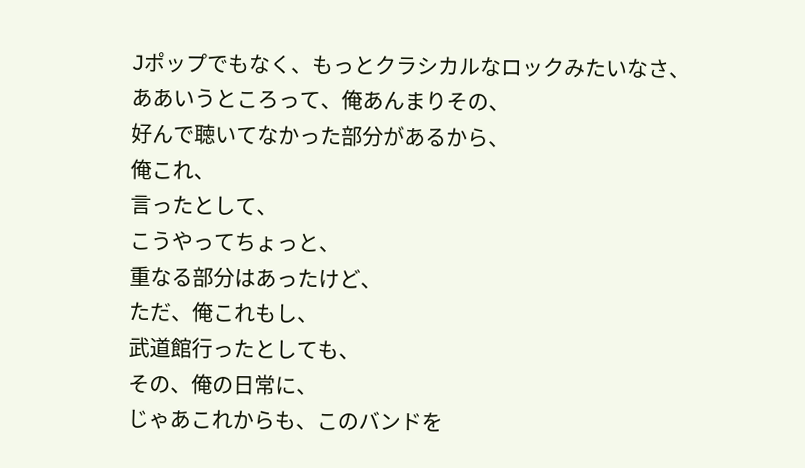Jポップでもなく、もっとクラシカルなロックみたいなさ、
ああいうところって、俺あんまりその、
好んで聴いてなかった部分があるから、
俺これ、
言ったとして、
こうやってちょっと、
重なる部分はあったけど、
ただ、俺これもし、
武道館行ったとしても、
その、俺の日常に、
じゃあこれからも、このバンドを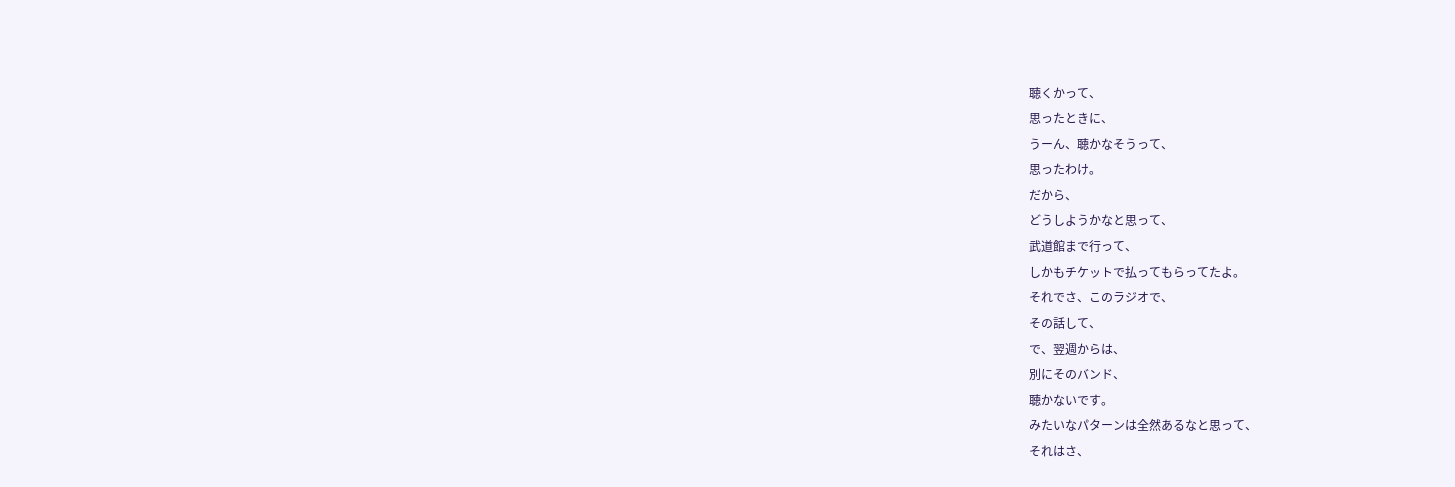聴くかって、
思ったときに、
うーん、聴かなそうって、
思ったわけ。
だから、
どうしようかなと思って、
武道館まで行って、
しかもチケットで払ってもらってたよ。
それでさ、このラジオで、
その話して、
で、翌週からは、
別にそのバンド、
聴かないです。
みたいなパターンは全然あるなと思って、
それはさ、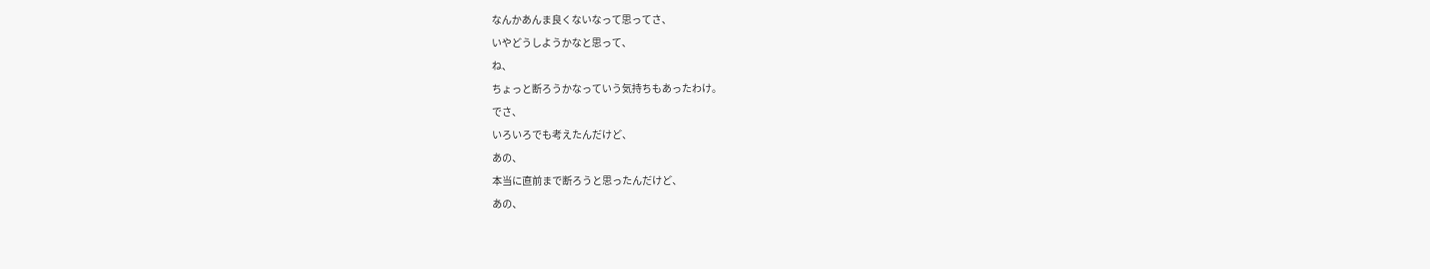なんかあんま良くないなって思ってさ、
いやどうしようかなと思って、
ね、
ちょっと断ろうかなっていう気持ちもあったわけ。
でさ、
いろいろでも考えたんだけど、
あの、
本当に直前まで断ろうと思ったんだけど、
あの、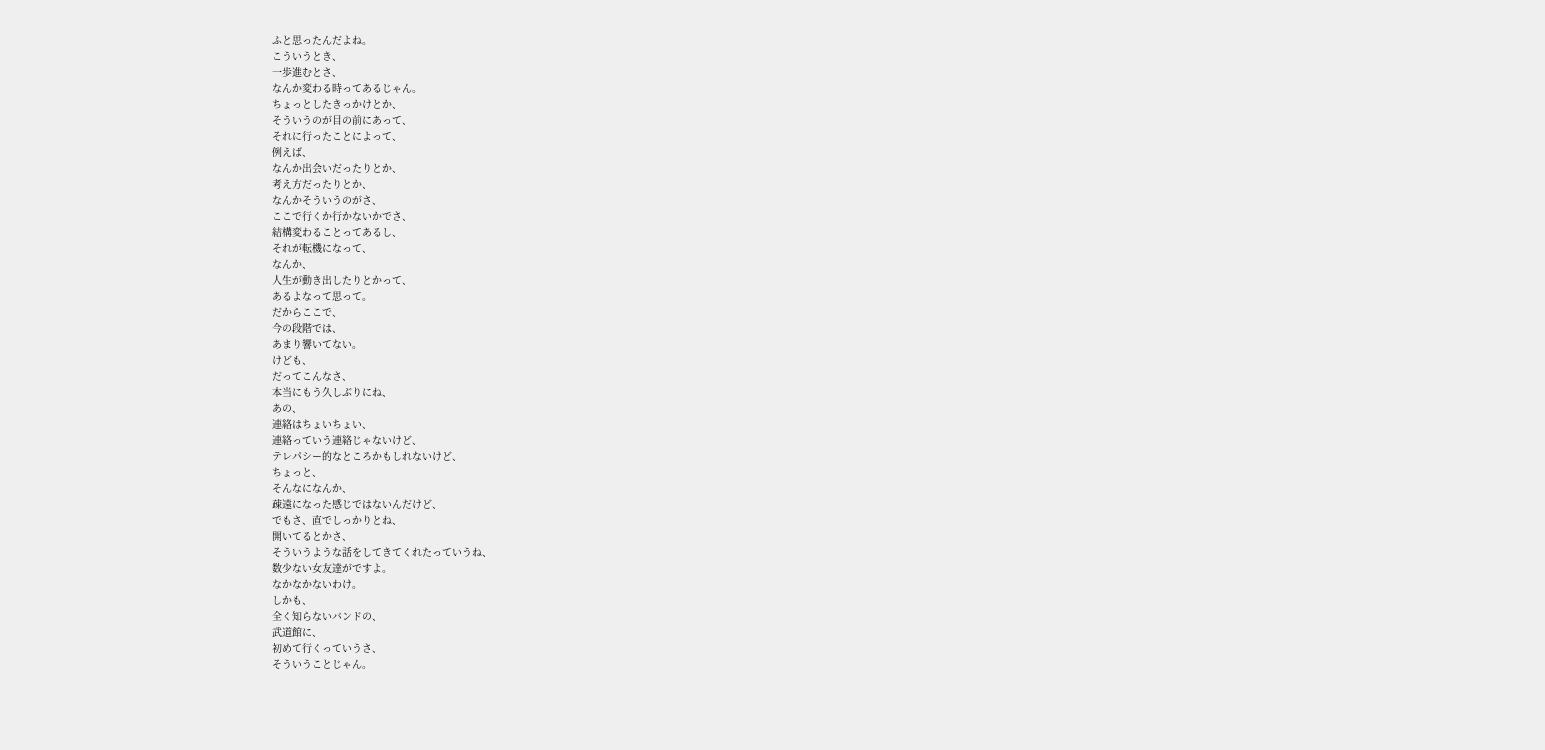ふと思ったんだよね。
こういうとき、
一歩進むとさ、
なんか変わる時ってあるじゃん。
ちょっとしたきっかけとか、
そういうのが目の前にあって、
それに行ったことによって、
例えば、
なんか出会いだったりとか、
考え方だったりとか、
なんかそういうのがさ、
ここで行くか行かないかでさ、
結構変わることってあるし、
それが転機になって、
なんか、
人生が動き出したりとかって、
あるよなって思って。
だからここで、
今の段階では、
あまり響いてない。
けども、
だってこんなさ、
本当にもう久しぶりにね、
あの、
連絡はちょいちょい、
連絡っていう連絡じゃないけど、
テレパシー的なところかもしれないけど、
ちょっと、
そんなになんか、
疎遠になった感じではないんだけど、
でもさ、直でしっかりとね、
開いてるとかさ、
そういうような話をしてきてくれたっていうね、
数少ない女友達がですよ。
なかなかないわけ。
しかも、
全く知らないバンドの、
武道館に、
初めて行くっていうさ、
そういうことじゃん。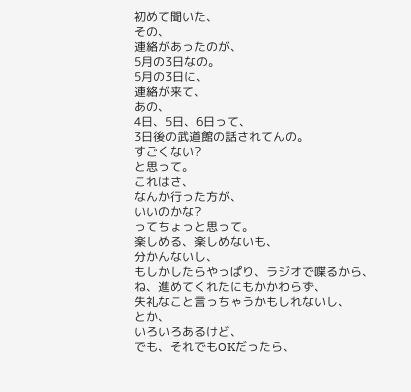初めて聞いた、
その、
連絡があったのが、
5月の3日なの。
5月の3日に、
連絡が来て、
あの、
4日、5日、6日って、
3日後の武道館の話されてんの。
すごくない?
と思って。
これはさ、
なんか行った方が、
いいのかな?
ってちょっと思って。
楽しめる、楽しめないも、
分かんないし、
もしかしたらやっぱり、ラジオで喋るから、
ね、進めてくれたにもかかわらず、
失礼なこと言っちゃうかもしれないし、
とか、
いろいろあるけど、
でも、それでもOKだったら、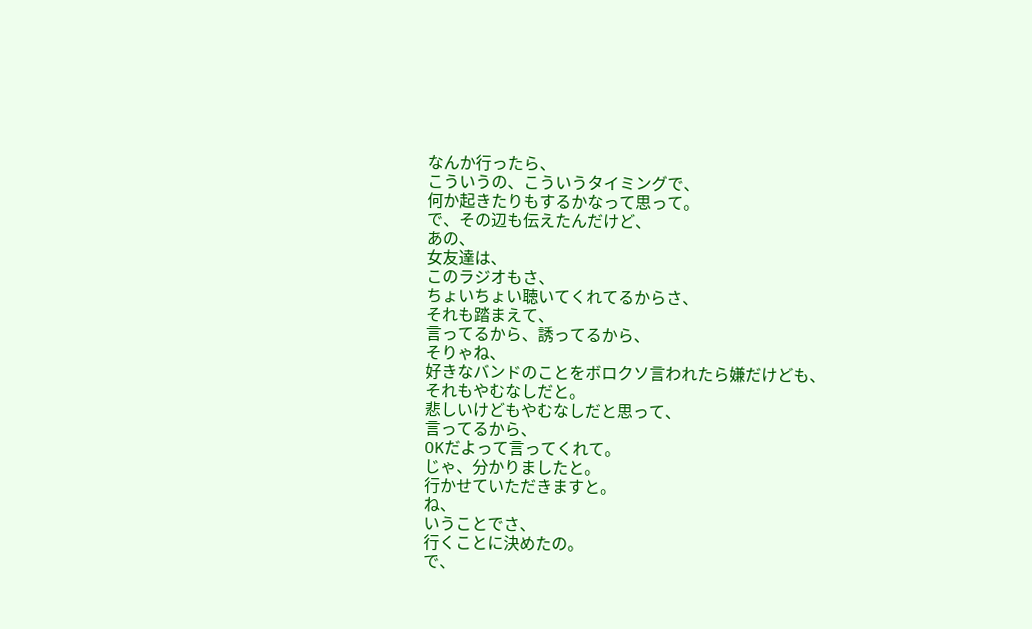なんか行ったら、
こういうの、こういうタイミングで、
何か起きたりもするかなって思って。
で、その辺も伝えたんだけど、
あの、
女友達は、
このラジオもさ、
ちょいちょい聴いてくれてるからさ、
それも踏まえて、
言ってるから、誘ってるから、
そりゃね、
好きなバンドのことをボロクソ言われたら嫌だけども、
それもやむなしだと。
悲しいけどもやむなしだと思って、
言ってるから、
OKだよって言ってくれて。
じゃ、分かりましたと。
行かせていただきますと。
ね、
いうことでさ、
行くことに決めたの。
で、